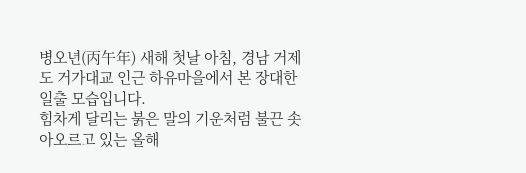병오년(丙午年) 새해 첫날 아침, 경남 거제도 거가대교 인근 하유마을에서 본 장대한 일출 모습입니다.
힘차게 달리는 붉은 말의 기운처럼 불끈 솟아오르고 있는 올해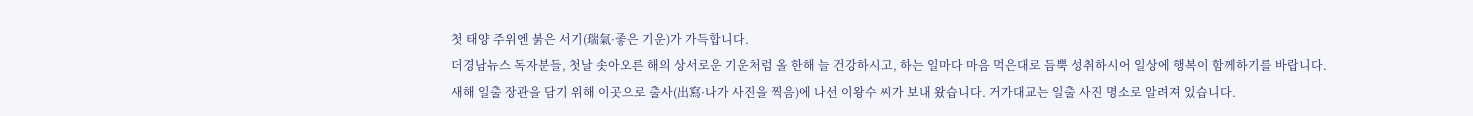첫 태양 주위엔 붉은 서기(瑞氣·좋은 기운)가 가득합니다.
더경남뉴스 독자분들, 첫날 솟아오른 해의 상서로운 기운처럼 올 한해 늘 건강하시고, 하는 일마다 마음 먹은대로 듬뿍 성취하시어 일상에 행복이 함께하기를 바랍니다.
새해 일출 장관을 담기 위해 이곳으로 출사(出寫·나가 사진을 찍음)에 나선 이왕수 씨가 보내 왔습니다. 거가대교는 일출 사진 명소로 알려져 있습니다.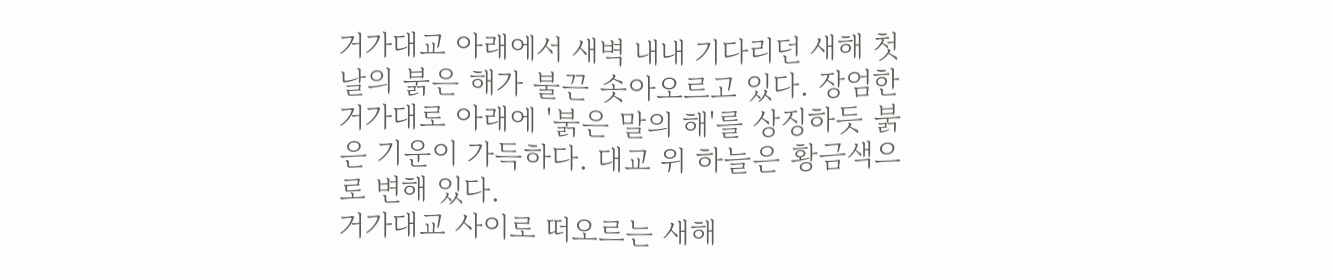거가대교 아래에서 새벽 내내 기다리던 새해 첫날의 붉은 해가 불끈 솟아오르고 있다. 장엄한 거가대로 아래에 '붉은 말의 해'를 상징하듯 붉은 기운이 가득하다. 대교 위 하늘은 황금색으로 변해 있다.
거가대교 사이로 떠오르는 새해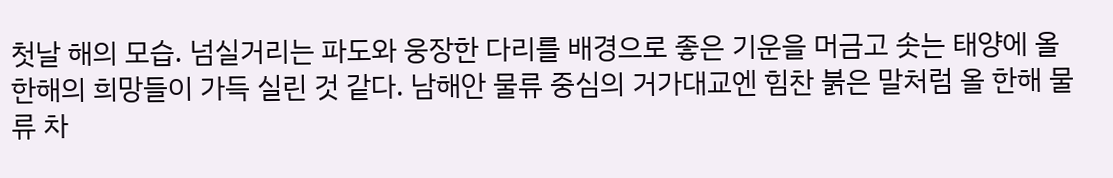첫날 해의 모습. 넘실거리는 파도와 웅장한 다리를 배경으로 좋은 기운을 머금고 솟는 태양에 올 한해의 희망들이 가득 실린 것 같다. 남해안 물류 중심의 거가대교엔 힘찬 붉은 말처럼 올 한해 물류 차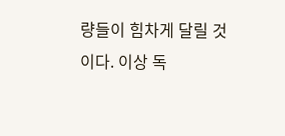량들이 힘차게 달릴 것이다. 이상 독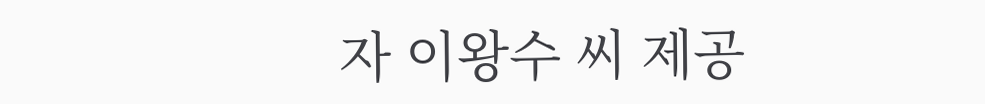자 이왕수 씨 제공